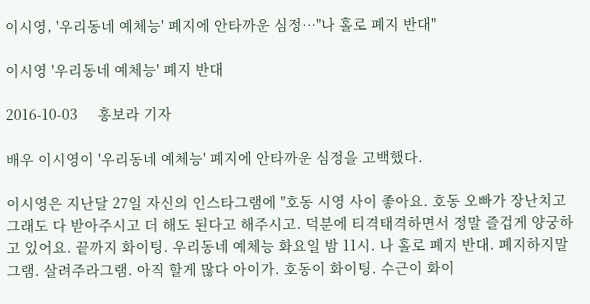이시영, '우리동네 예체능' 폐지에 안타까운 심정…"나 홀로 폐지 반대"

이시영 '우리동네 예체능' 폐지 반대

2016-10-03     홍보라 기자

배우 이시영이 '우리동네 예체능' 폐지에 안타까운 심정을 고백했다.

이시영은 지난달 27일 자신의 인스타그램에 "호동 시영 사이 좋아요. 호동 오빠가 장난치고 그래도 다 받아주시고 더 해도 된다고 해주시고. 덕분에 티격태격하면서 정말 즐겁게 양궁하고 있어요. 끝까지 화이팅. 우리동네 예체능 화요일 밤 11시. 나 홀로 폐지 반대. 폐지하지말그램. 살려주라그램. 아직 할게 많다 아이가. 호동이 화이팅. 수근이 화이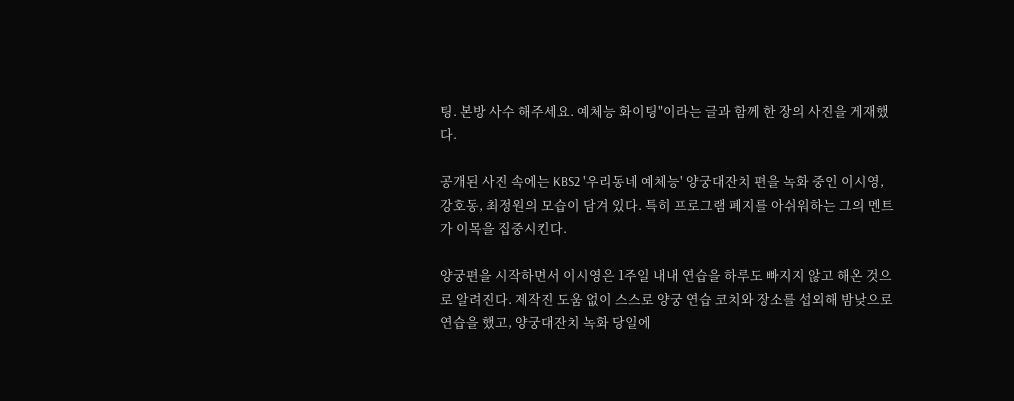팅. 본방 사수 해주세요. 예체능 화이팅"이라는 글과 함께 한 장의 사진을 게재했다.

공개된 사진 속에는 KBS2 '우리동네 예체능' 양궁대잔치 편을 녹화 중인 이시영, 강호동, 최정원의 모습이 담겨 있다. 특히 프로그램 폐지를 아쉬워하는 그의 멘트가 이목을 집중시킨다.

양궁편을 시작하면서 이시영은 1주일 내내 연습을 하루도 빠지지 않고 해온 것으로 알려진다. 제작진 도움 없이 스스로 양궁 연습 코치와 장소를 섭외해 밤낮으로 연습을 했고, 양궁대잔치 녹화 당일에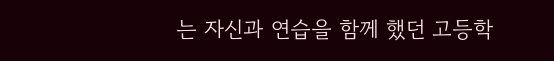는 자신과 연습을 함께 했던 고등학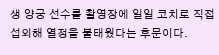생 양궁 선수를 촬영장에 일일 코치로 직접 섭외해 열정을 불태웠다는 후문이다.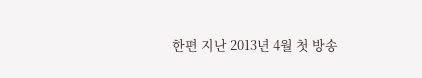한편 지난 2013년 4월 첫 방송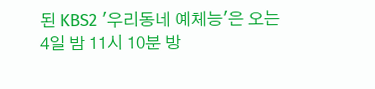된 KBS2 '우리동네 예체능'은 오는 4일 밤 11시 10분 방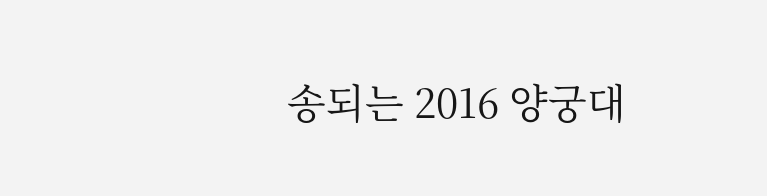송되는 2016 양궁대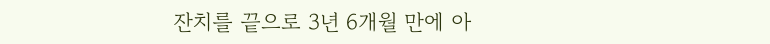잔치를 끝으로 3년 6개월 만에 아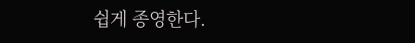쉽게 종영한다.